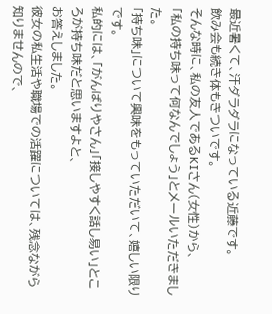最近暑くて、汗ダラダラになっている近藤です。
飲み会も続き体もきついです。
そんな時に、私の友人であるKIさん(女性)から、
「私の持ち味って何なんでしょう」とメールいただきました。
「持ち味」について興味をもっていただいて、嬉しい限りです。
私的には、「がんばりやさん」「接しやすく話し易い」ところが持ち味だと思いますよと、
お答えしました。
彼女の私生活や職場での活躍については、残念ながら知りませんので、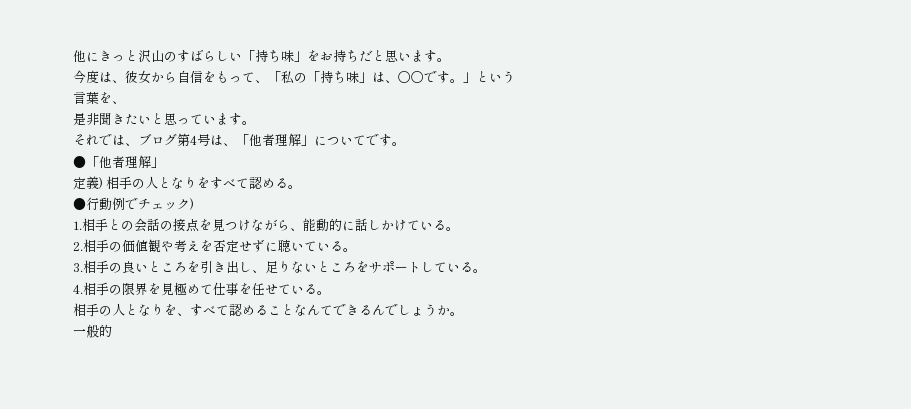他にきっと沢山のすばらしい「持ち味」をお持ちだと思います。
今度は、彼女から自信をもって、「私の「持ち味」は、○○です。」という言葉を、
是非聞きたいと思っています。
それでは、ブログ第4号は、「他者理解」についてです。
●「他者理解」
定義) 相手の人となりをすべて認める。
●行動例でチェック)
1.相手との会話の接点を見つけながら、能動的に話しかけている。
2.相手の価値観や考えを否定せずに聴いている。
3.相手の良いところを引き出し、足りないところをサポートしている。
4.相手の限界を見極めて仕事を任せている。
相手の人となりを、すべて認めることなんてできるんでしょうか。
一般的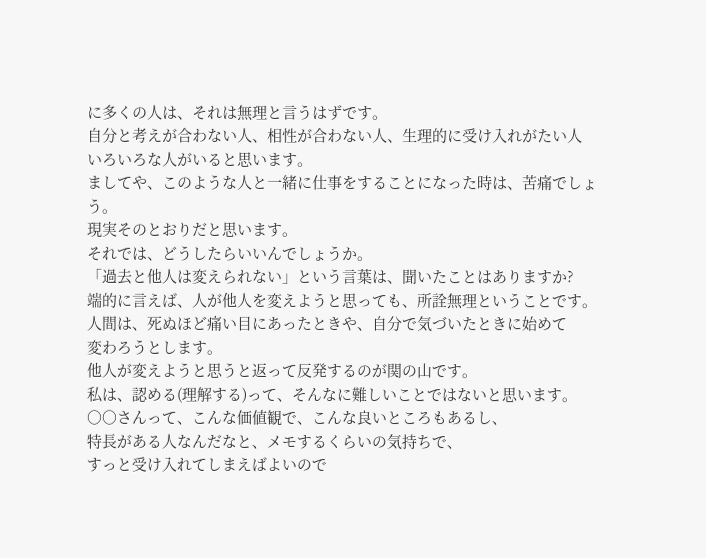に多くの人は、それは無理と言うはずです。
自分と考えが合わない人、相性が合わない人、生理的に受け入れがたい人
いろいろな人がいると思います。
ましてや、このような人と一緒に仕事をすることになった時は、苦痛でしょう。
現実そのとおりだと思います。
それでは、どうしたらいいんでしょうか。
「過去と他人は変えられない」という言葉は、聞いたことはありますか?
端的に言えば、人が他人を変えようと思っても、所詮無理ということです。
人間は、死ぬほど痛い目にあったときや、自分で気づいたときに始めて
変わろうとします。
他人が変えようと思うと返って反発するのが関の山です。
私は、認める(理解する)って、そんなに難しいことではないと思います。
○○さんって、こんな価値観で、こんな良いところもあるし、
特長がある人なんだなと、メモするくらいの気持ちで、
すっと受け入れてしまえばよいので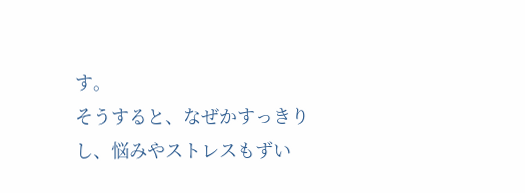す。
そうすると、なぜかすっきりし、悩みやストレスもずい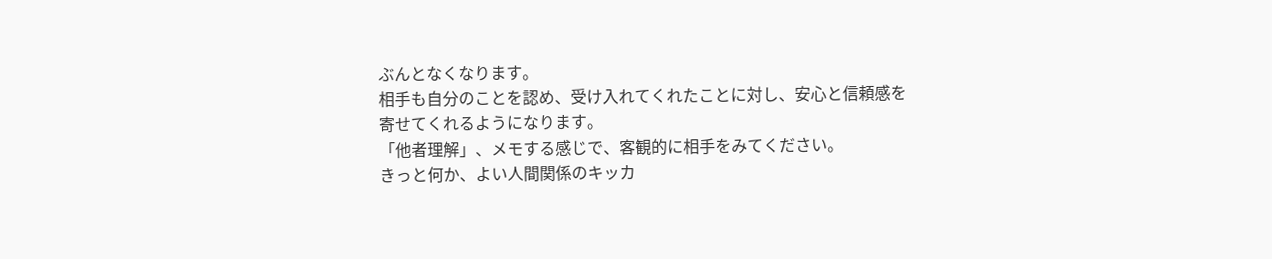ぶんとなくなります。
相手も自分のことを認め、受け入れてくれたことに対し、安心と信頼感を
寄せてくれるようになります。
「他者理解」、メモする感じで、客観的に相手をみてください。
きっと何か、よい人間関係のキッカ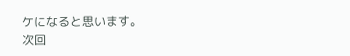ケになると思います。
次回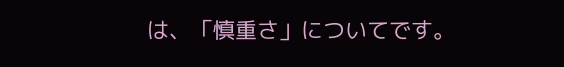は、「慎重さ」についてです。